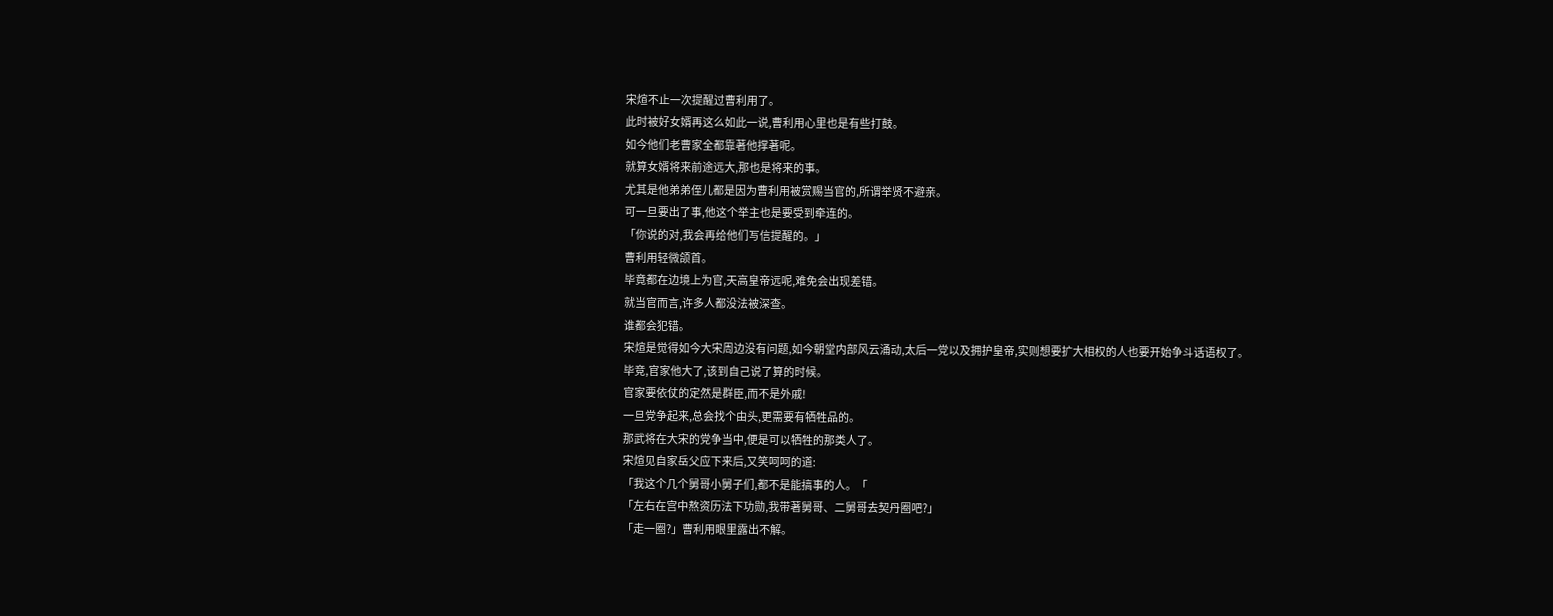宋煊不止一次提醒过曹利用了。
此时被好女婿再这么如此一说,曹利用心里也是有些打鼓。
如今他们老曹家全都靠著他撑著呢。
就算女婿将来前途远大,那也是将来的事。
尤其是他弟弟侄儿都是因为曹利用被赏赐当官的,所谓举贤不避亲。
可一旦要出了事,他这个举主也是要受到牵连的。
「你说的对,我会再给他们写信提醒的。」
曹利用轻微颌首。
毕竟都在边境上为官,天高皇帝远呢,难免会出现差错。
就当官而言,许多人都没法被深查。
谁都会犯错。
宋煊是觉得如今大宋周边没有问题,如今朝堂内部风云涌动,太后一党以及拥护皇帝,实则想要扩大相权的人也要开始争斗话语权了。
毕竞,官家他大了,该到自己说了算的时候。
官家要依仗的定然是群臣,而不是外戚!
一旦党争起来,总会找个由头,更需要有牺牲品的。
那武将在大宋的党争当中,便是可以牺牲的那类人了。
宋煊见自家岳父应下来后,又笑呵呵的道:
「我这个几个舅哥小舅子们,都不是能搞事的人。「
「左右在宫中熬资历法下功勋,我带著舅哥、二舅哥去契丹圈吧?」
「走一圈?」曹利用眼里露出不解。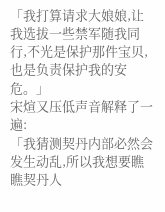「我打算请求大娘娘,让我选拔一些禁军随我同行,不光是保护那件宝贝,也是负责保护我的安危。」
宋煊又压低声音解释了一遍:
「我猜测契丹内部必然会发生动乱,所以我想要瞧瞧契丹人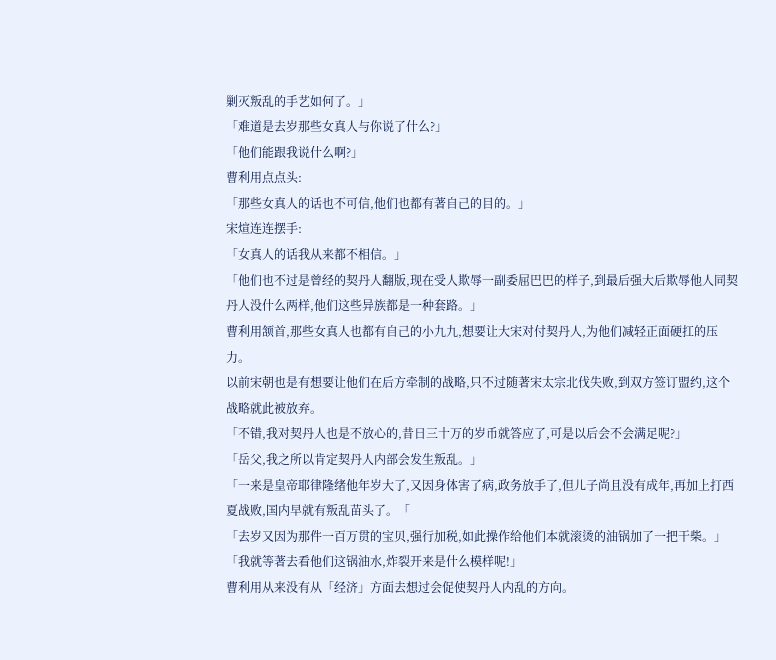剿灭叛乱的手艺如何了。」
「难道是去岁那些女真人与你说了什么?」
「他们能跟我说什么啊?」
曹利用点点头:
「那些女真人的话也不可信,他们也都有著自己的目的。」
宋煊连连摆手:
「女真人的话我从来都不相信。」
「他们也不过是曾经的契丹人翻版,现在受人欺辱一副委屈巴巴的样子,到最后强大后欺辱他人同契丹人没什么两样,他们这些异族都是一种套路。」
曹利用颔首,那些女真人也都有自己的小九九,想要让大宋对付契丹人,为他们减轻正面硬扛的压力。
以前宋朝也是有想要让他们在后方牵制的战略,只不过随著宋太宗北伐失败,到双方签订盟约,这个战略就此被放弃。
「不错,我对契丹人也是不放心的,昔日三十万的岁币就答应了,可是以后会不会满足呢?」
「岳父,我之所以肯定契丹人内部会发生叛乱。」
「一来是皇帝耶律隆绪他年岁大了,又因身体害了病,政务放手了,但儿子尚且没有成年,再加上打西夏战败,国内早就有叛乱苗头了。「
「去岁又因为那件一百万贯的宝贝,强行加税,如此操作给他们本就滚烫的油锅加了一把干柴。」
「我就等著去看他们这锅油水,炸裂开来是什么模样呢!」
曹利用从来没有从「经济」方面去想过会促使契丹人内乱的方向。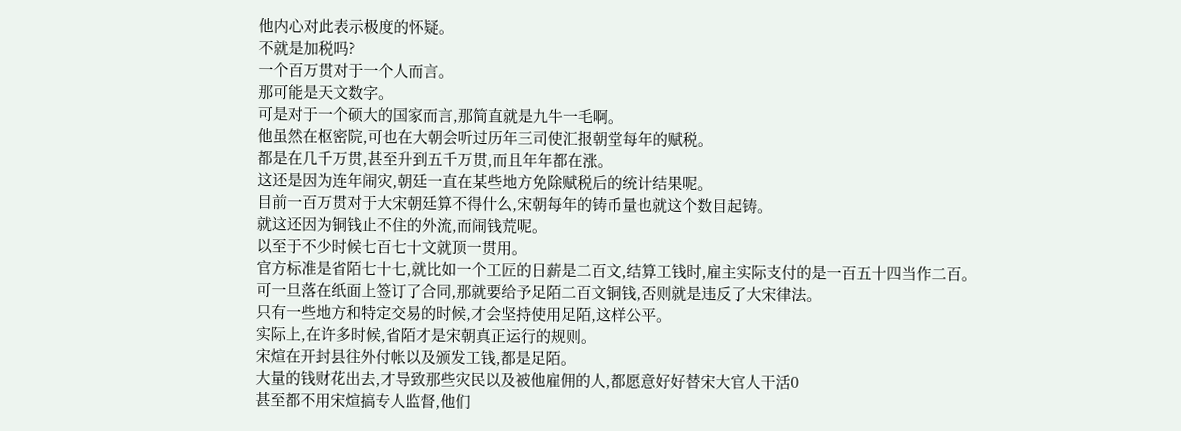他内心对此表示极度的怀疑。
不就是加税吗?
一个百万贯对于一个人而言。
那可能是天文数字。
可是对于一个硕大的国家而言,那简直就是九牛一毛啊。
他虽然在枢密院,可也在大朝会听过历年三司使汇报朝堂每年的赋税。
都是在几千万贯,甚至升到五千万贯,而且年年都在涨。
这还是因为连年闹灾,朝廷一直在某些地方免除赋税后的统计结果呢。
目前一百万贯对于大宋朝廷算不得什么,宋朝每年的铸币量也就这个数目起铸。
就这还因为铜钱止不住的外流,而闹钱荒呢。
以至于不少时候七百七十文就顶一贯用。
官方标准是省陌七十七,就比如一个工匠的日薪是二百文,结算工钱时,雇主实际支付的是一百五十四当作二百。
可一旦落在纸面上签订了合同,那就要给予足陌二百文铜钱,否则就是违反了大宋律法。
只有一些地方和特定交易的时候,才会坚持使用足陌,这样公平。
实际上,在许多时候,省陌才是宋朝真正运行的规则。
宋煊在开封县往外付帐以及颁发工钱,都是足陌。
大量的钱财花出去,才导致那些灾民以及被他雇佣的人,都愿意好好替宋大官人干活0
甚至都不用宋煊搞专人监督,他们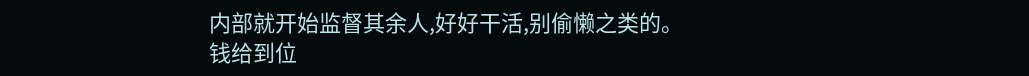内部就开始监督其余人,好好干活,别偷懒之类的。
钱给到位